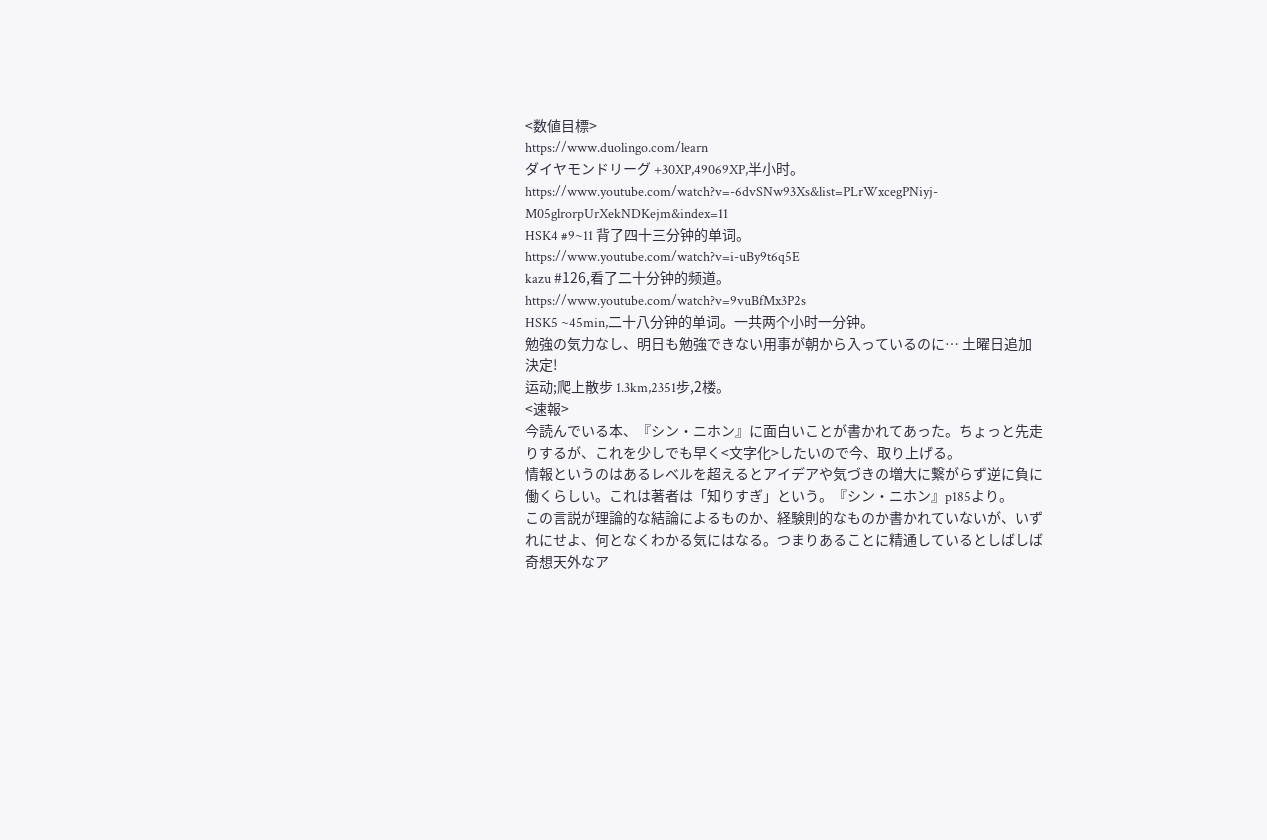<数値目標>
https://www.duolingo.com/learn
ダイヤモンドリーグ +30XP,49069XP,半小时。
https://www.youtube.com/watch?v=-6dvSNw93Xs&list=PLrWxcegPNiyj-M05glrorpUrXekNDKejm&index=11
HSK4 #9~11 背了四十三分钟的单词。
https://www.youtube.com/watch?v=i-uBy9t6q5E
kazu #126,看了二十分钟的频道。
https://www.youtube.com/watch?v=9vuBfMx3P2s
HSK5 ~45min,二十八分钟的单词。一共两个小时一分钟。
勉強の気力なし、明日も勉強できない用事が朝から入っているのに… 土曜日追加決定!
运动;爬上散步 1.3km,2351步,2楼。
<速報>
今読んでいる本、『シン・ニホン』に面白いことが書かれてあった。ちょっと先走りするが、これを少しでも早く<文字化>したいので今、取り上げる。
情報というのはあるレベルを超えるとアイデアや気づきの増大に繋がらず逆に負に働くらしい。これは著者は「知りすぎ」という。『シン・ニホン』p185より。
この言説が理論的な結論によるものか、経験則的なものか書かれていないが、いずれにせよ、何となくわかる気にはなる。つまりあることに精通しているとしばしば奇想天外なア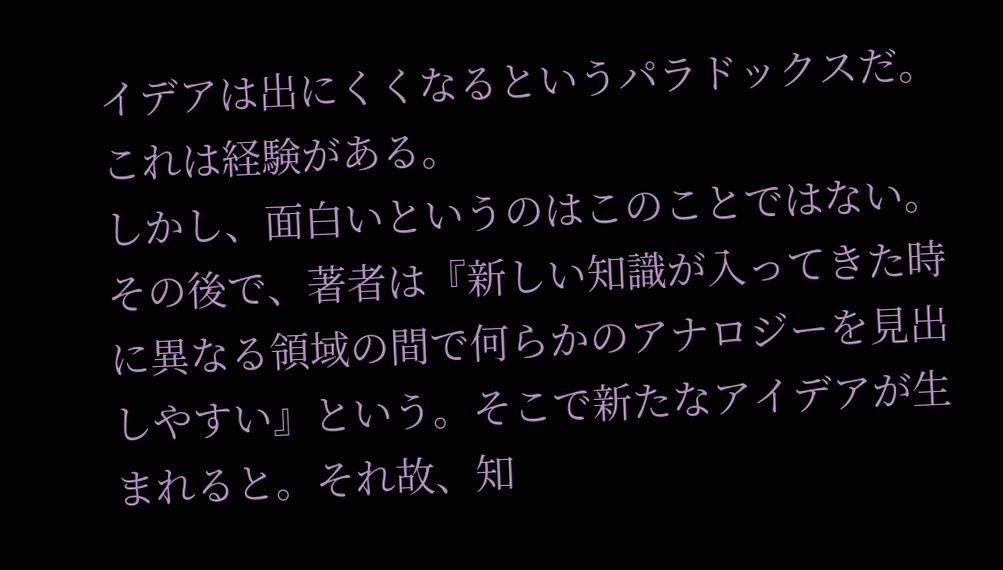イデアは出にくくなるというパラドックスだ。これは経験がある。
しかし、面白いというのはこのことではない。その後で、著者は『新しい知識が入ってきた時に異なる領域の間で何らかのアナロジーを見出しやすい』という。そこで新たなアイデアが生まれると。それ故、知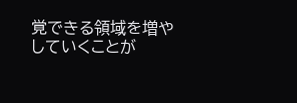覚できる領域を増やしていくことが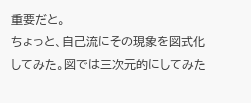重要だと。
ちょっと、自己流にその現象を図式化してみた。図では三次元的にしてみた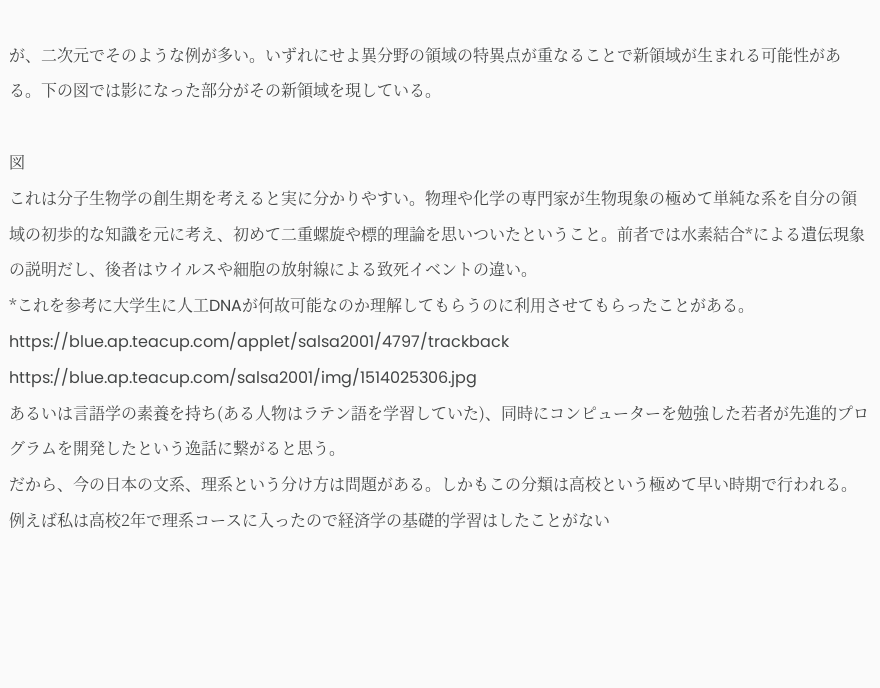が、二次元でそのような例が多い。いずれにせよ異分野の領域の特異点が重なることで新領域が生まれる可能性がある。下の図では影になった部分がその新領域を現している。

図
これは分子生物学の創生期を考えると実に分かりやすい。物理や化学の専門家が生物現象の極めて単純な系を自分の領域の初歩的な知識を元に考え、初めて二重螺旋や標的理論を思いついたということ。前者では水素結合*による遺伝現象の説明だし、後者はウイルスや細胞の放射線による致死イベントの違い。
*これを参考に大学生に人工DNAが何故可能なのか理解してもらうのに利用させてもらったことがある。
https://blue.ap.teacup.com/applet/salsa2001/4797/trackback
https://blue.ap.teacup.com/salsa2001/img/1514025306.jpg
あるいは言語学の素養を持ち(ある人物はラテン語を学習していた)、同時にコンピューターを勉強した若者が先進的プログラムを開発したという逸話に繋がると思う。
だから、今の日本の文系、理系という分け方は問題がある。しかもこの分類は高校という極めて早い時期で行われる。例えば私は高校2年で理系コースに入ったので経済学の基礎的学習はしたことがない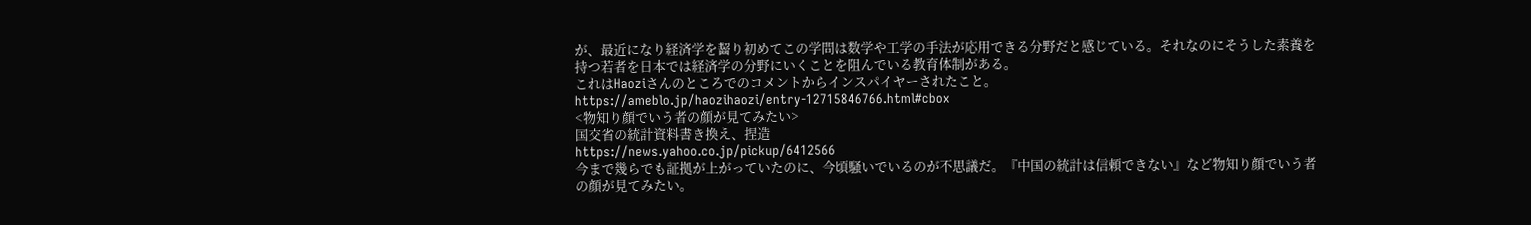が、最近になり経済学を齧り初めてこの学問は数学や工学の手法が応用できる分野だと感じている。それなのにそうした素養を持つ若者を日本では経済学の分野にいくことを阻んでいる教育体制がある。
これはHaoziさんのところでのコメントからインスパイヤーされたこと。
https://ameblo.jp/haozihaozi/entry-12715846766.html#cbox
<物知り顔でいう者の顔が見てみたい>
国交省の統計資料書き換え、捏造
https://news.yahoo.co.jp/pickup/6412566
今まで幾らでも証拠が上がっていたのに、今頃騒いでいるのが不思議だ。『中国の統計は信頼できない』など物知り顔でいう者の顔が見てみたい。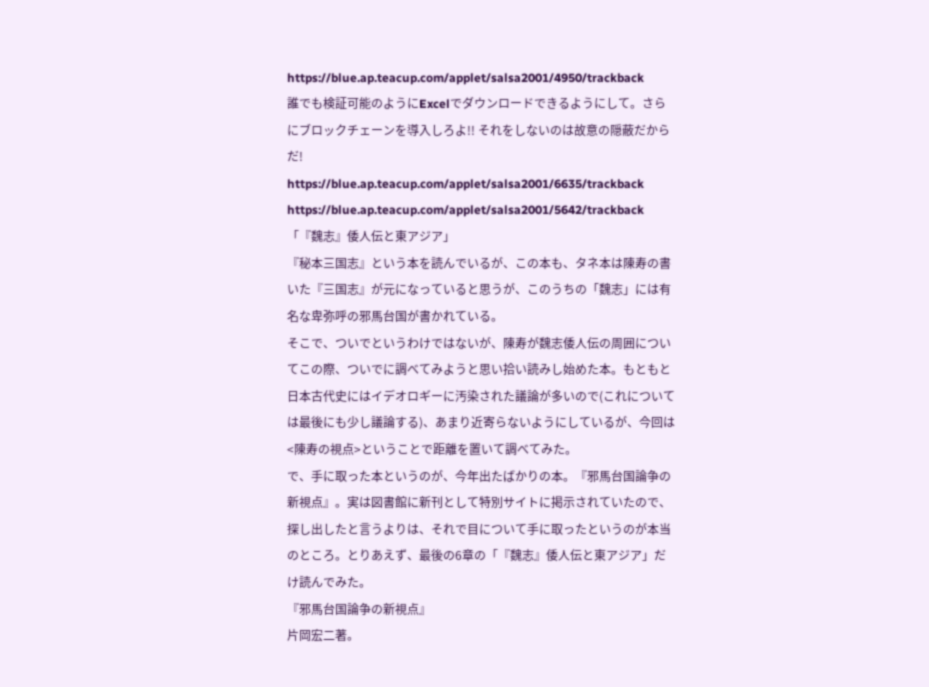https://blue.ap.teacup.com/applet/salsa2001/4950/trackback
誰でも検証可能のようにExcelでダウンロードできるようにして。さらにブロックチェーンを導入しろよ!! それをしないのは故意の隠蔽だからだ!
https://blue.ap.teacup.com/applet/salsa2001/6635/trackback
https://blue.ap.teacup.com/applet/salsa2001/5642/trackback
「『魏志』倭人伝と東アジア」
『秘本三国志』という本を読んでいるが、この本も、タネ本は陳寿の書いた『三国志』が元になっていると思うが、このうちの「魏志」には有名な卑弥呼の邪馬台国が書かれている。
そこで、ついでというわけではないが、陳寿が魏志倭人伝の周囲についてこの際、ついでに調べてみようと思い拾い読みし始めた本。もともと日本古代史にはイデオロギーに汚染された議論が多いので(これについては最後にも少し議論する)、あまり近寄らないようにしているが、今回は<陳寿の視点>ということで距離を置いて調べてみた。
で、手に取った本というのが、今年出たばかりの本。『邪馬台国論争の新視点』。実は図書館に新刊として特別サイトに掲示されていたので、探し出したと言うよりは、それで目について手に取ったというのが本当のところ。とりあえず、最後の6章の「『魏志』倭人伝と東アジア」だけ読んでみた。
『邪馬台国論争の新視点』
片岡宏二著。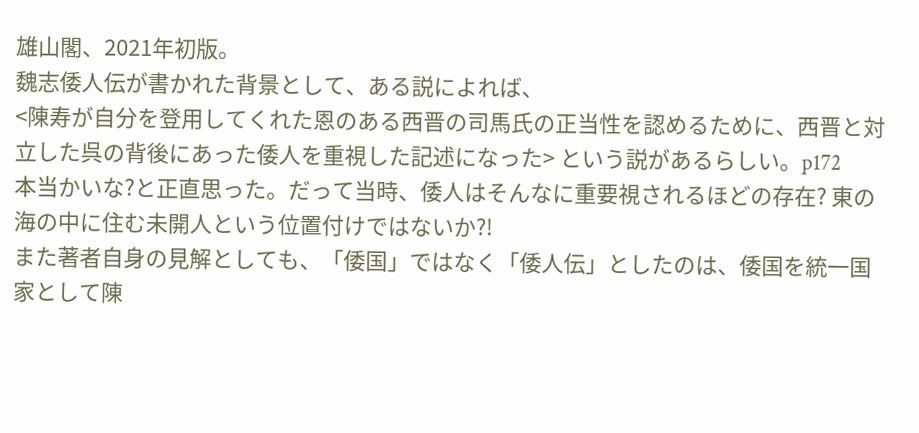雄山閣、2021年初版。
魏志倭人伝が書かれた背景として、ある説によれば、
<陳寿が自分を登用してくれた恩のある西晋の司馬氏の正当性を認めるために、西晋と対立した呉の背後にあった倭人を重視した記述になった> という説があるらしい。p172
本当かいな?と正直思った。だって当時、倭人はそんなに重要視されるほどの存在? 東の海の中に住む未開人という位置付けではないか?!
また著者自身の見解としても、「倭国」ではなく「倭人伝」としたのは、倭国を統一国家として陳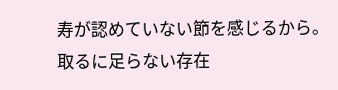寿が認めていない節を感じるから。取るに足らない存在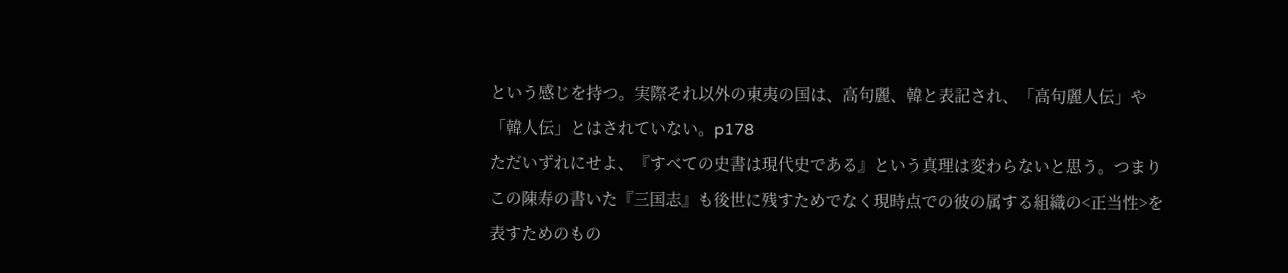という感じを持つ。実際それ以外の東夷の国は、高句麗、韓と表記され、「高句麗人伝」や「韓人伝」とはされていない。p178
ただいずれにせよ、『すべての史書は現代史である』という真理は変わらないと思う。つまりこの陳寿の書いた『三国志』も後世に残すためでなく現時点での彼の属する組織の<正当性>を表すためのもの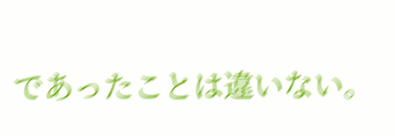であったことは違いない。